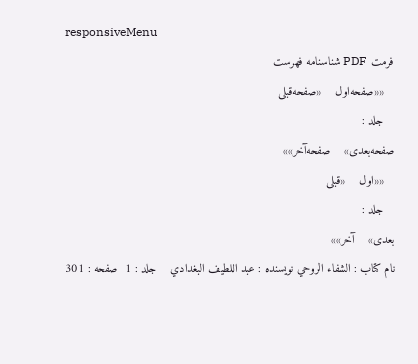responsiveMenu
فرمت PDF شناسنامه فهرست
   ««صفحه‌اول    «صفحه‌قبلی
   جلد :
صفحه‌بعدی»    صفحه‌آخر»»
   ««اول    «قبلی
   جلد :
بعدی»    آخر»»
نام کتاب : الشفاء الروحي نویسنده : عبد اللطيف البغدادي    جلد : 1  صفحه : 301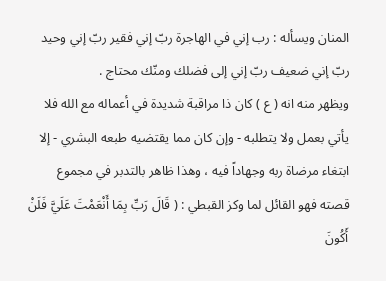المنان ويسأله : رب إني في الهاجرة ربّ إني فقير ربّ إني وحيد ربّ إني ضعيف ربّ إني إلى فضلك ومنّك محتاج .
ويظهر منه انه ( ع ) كان ذا مراقبة شديدة في أعماله مع الله فلا يأتي بعمل ولا يتطلبه - وإن كان مما يقتضيه طبعه البشري - إلا ابتغاء مرضاة ربه وجهاداً فيه ، وهذا ظاهر بالتدبر في مجموع قصته فهو القائل لما وكز القبطي : ( قَالَ رَبِّ بِمَا أَنْعَمْتَ عَلَيَّ فَلَنْ أَكُونَ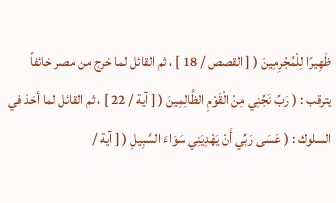ظَهِيرًا لِلْمُجْرِمِينَ ( [ القصص / 18 ] ، ثم القائل لما خرج من مصر خائفاً يترقب : ( رَبِّ نَجِّنِي مِنْ الْقَوْمِ الظَّالِمِينَ ( [ آية / 22 ] ، ثم القائل لما أخذ في السلوك : ( عَسَى رَبِّي أَنْ يَهْدِيَنِي سَوَاءَ السَّبِيلِ ( [ آية /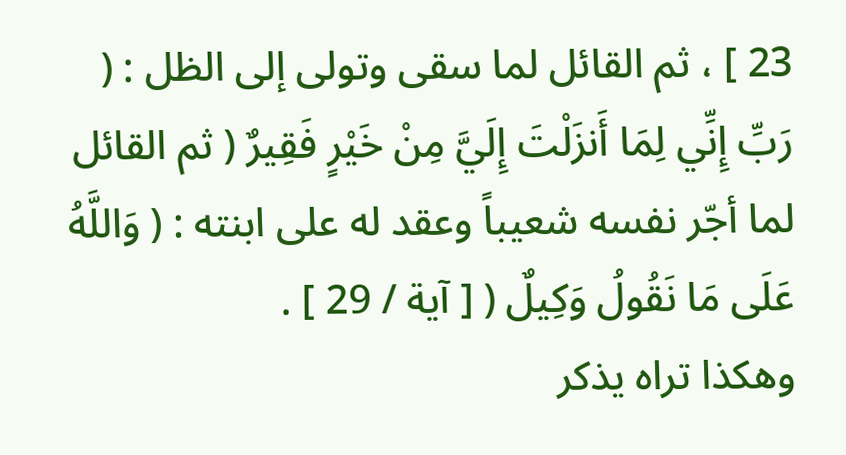23 ] ، ثم القائل لما سقى وتولى إلى الظل : ( رَبِّ إِنِّي لِمَا أَنزَلْتَ إِلَيَّ مِنْ خَيْرٍ فَقِيرٌ ( ثم القائل لما أجّر نفسه شعيباً وعقد له على ابنته : ( وَاللَّهُ عَلَى مَا نَقُولُ وَكِيلٌ ( [ آية / 29 ] .
وهكذا تراه يذكر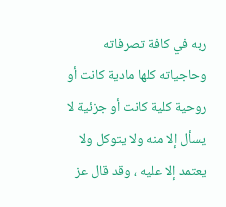ربه في كافة تصرفاته وحاجياته كلها مادية كانت أو روحية كلية كانت أو جزئية لا يسأل إلا منه ولا يتوكل ولا يعتمد إلا عليه ، وقد قال عز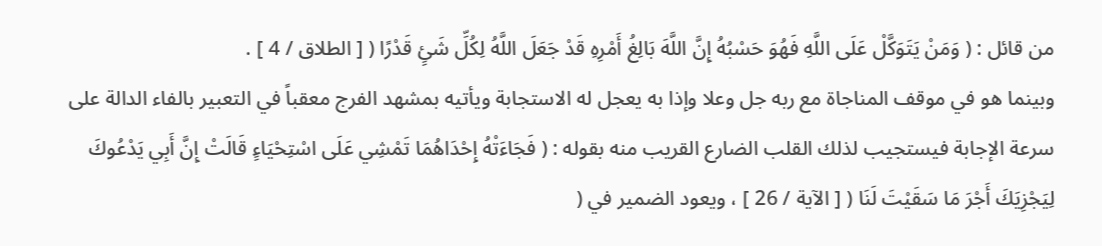من قائل : ( وَمَنْ يَتَوَكَّلْ عَلَى اللَّهِ فَهُوَ حَسْبُهُ إِنَّ اللَّهَ بَالِغُ أَمْرِهِ قَدْ جَعَلَ اللَّهُ لِكُلِّ شَئٍ قَدْرًا ( [ الطلاق / 4 ] .
وبينما هو في موقف المناجاة مع ربه جل وعلا وإذا به يعجل له الاستجابة ويأتيه بمشهد الفرج معقباً في التعبير بالفاء الدالة على سرعة الإجابة فيستجيب لذلك القلب الضارع القريب منه بقوله : ( فَجَاءَتْهُ إِحْدَاهُمَا تَمْشِي عَلَى اسْتِحْيَاءٍ قَالَتْ إِنَّ أَبِي يَدْعُوكَ لِيَجْزِيَكَ أَجْرَ مَا سَقَيْتَ لَنَا ( [ الآية / 26 ] ، ويعود الضمير في (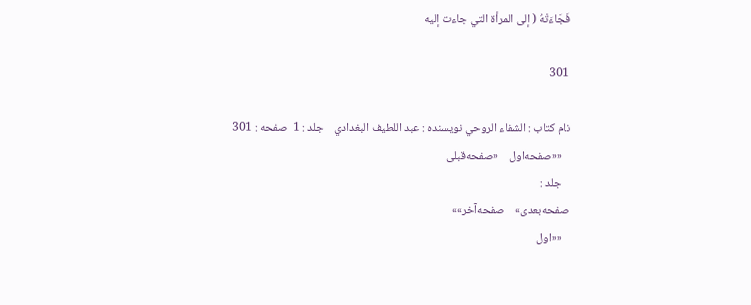فَجَاءَتْهُ ( إلى المرأة التي جاءت إليه

301

نام کتاب : الشفاء الروحي نویسنده : عبد اللطيف البغدادي    جلد : 1  صفحه : 301
   ««صفحه‌اول    «صفحه‌قبلی
   جلد :
صفحه‌بعدی»    صفحه‌آخر»»
   ««اول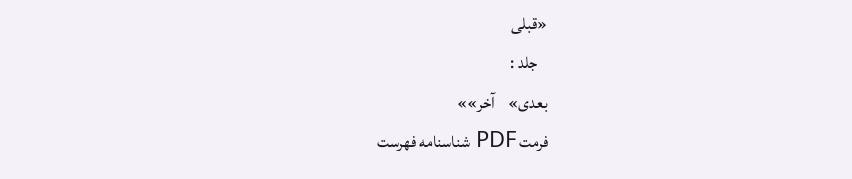«قبلی
   جلد :
بعدی»    آخر»»
فرمت PDF شناسنامه فهرست